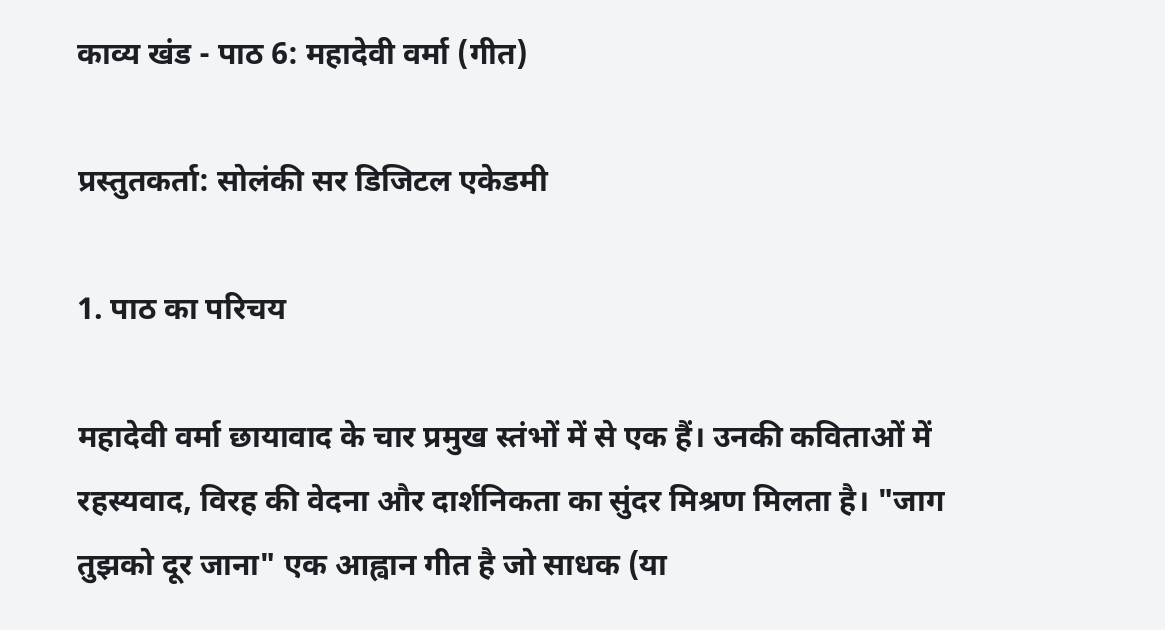काव्य खंड - पाठ 6: महादेवी वर्मा (गीत)

प्रस्तुतकर्ता: सोलंकी सर डिजिटल एकेडमी

1. पाठ का परिचय

महादेवी वर्मा छायावाद के चार प्रमुख स्तंभों में से एक हैं। उनकी कविताओं में रहस्यवाद, विरह की वेदना और दार्शनिकता का सुंदर मिश्रण मिलता है। "जाग तुझको दूर जाना" एक आह्वान गीत है जो साधक (या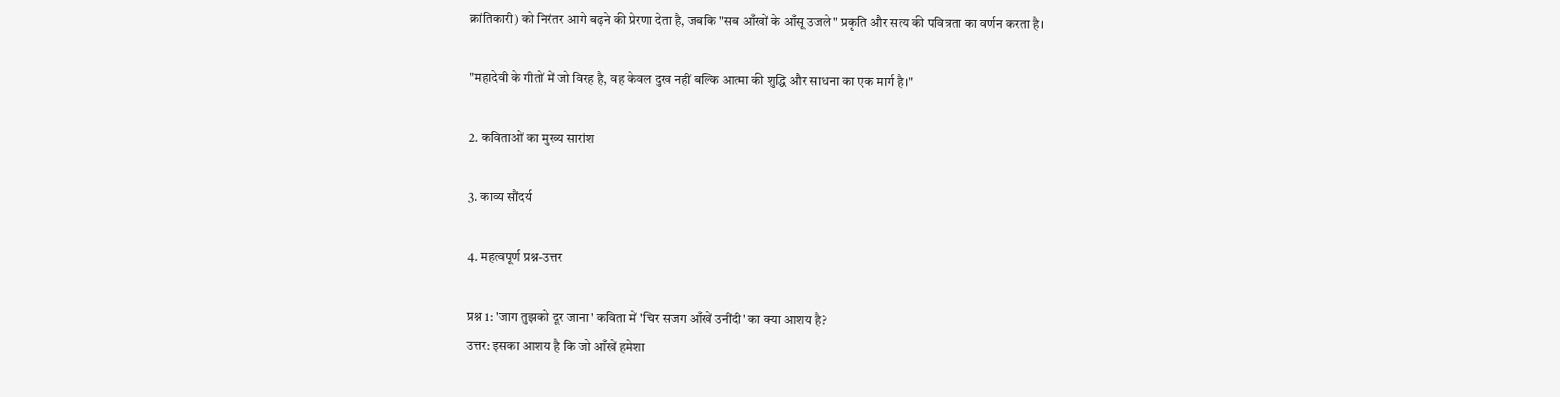क्रांतिकारी) को निरंतर आगे बढ़ने की प्रेरणा देता है, जबकि "सब आँखों के आँसू उजले" प्रकृति और सत्य की पवित्रता का वर्णन करता है।

"महादेवी के गीतों में जो विरह है, वह केवल दुख नहीं बल्कि आत्मा की शुद्धि और साधना का एक मार्ग है।"

2. कविताओं का मुख्य सारांश

3. काव्य सौंदर्य

4. महत्वपूर्ण प्रश्न-उत्तर

प्रश्न 1: 'जाग तुझको दूर जाना' कविता में 'चिर सजग आँखें उनींदी' का क्या आशय है?
उत्तर: इसका आशय है कि जो आँखें हमेशा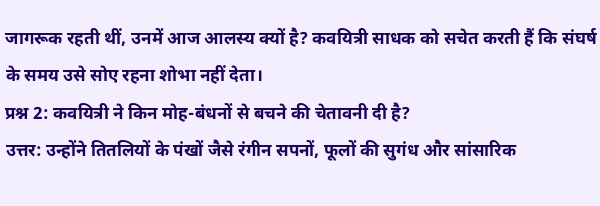जागरूक रहती थीं, उनमें आज आलस्य क्यों है? कवयित्री साधक को सचेत करती हैं कि संघर्ष के समय उसे सोए रहना शोभा नहीं देता।
प्रश्न 2: कवयित्री ने किन मोह-बंधनों से बचने की चेतावनी दी है?
उत्तर: उन्होंने तितलियों के पंखों जैसे रंगीन सपनों, फूलों की सुगंध और सांसारिक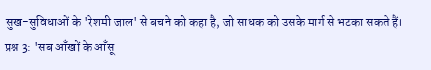सुख-सुविधाओं के 'रेशमी जाल' से बचने को कहा है, जो साधक को उसके मार्ग से भटका सकते हैं।
प्रश्न 3: 'सब आँखों के आँसू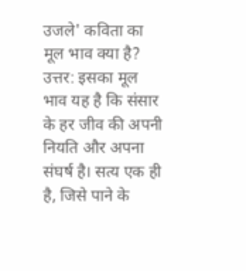उजले' कविता का मूल भाव क्या है?
उत्तर: इसका मूल भाव यह है कि संसार के हर जीव की अपनी नियति और अपना संघर्ष है। सत्य एक ही है, जिसे पाने के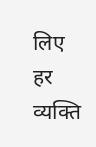लिए हर व्यक्ति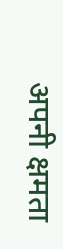अपनी क्षमता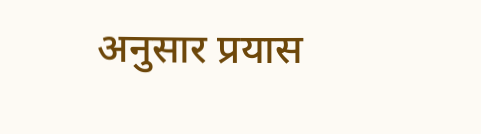अनुसार प्रयास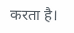करता है।